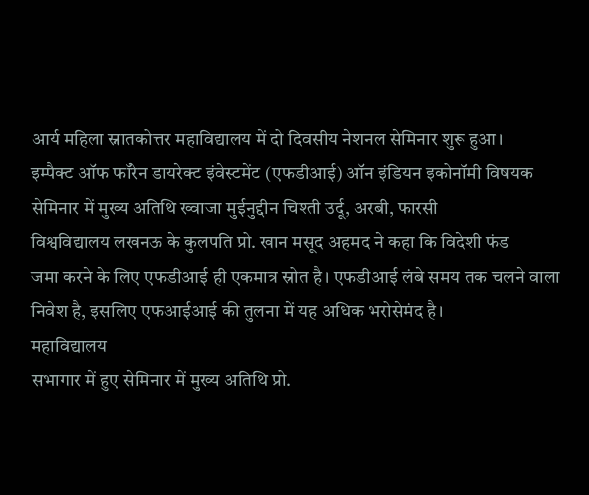आर्य महिला स्नातकोत्तर महाविद्यालय में दो दिवसीय नेशनल सेमिनार शुरू हुआ।
इम्पैक्ट ऑफ फॉरेन डायरेक्ट इंवेस्टमेंट (एफडीआई) ऑन इंडियन इकोनॉमी विषयक
सेमिनार में मुख्य अतिथि ख्वाजा मुईनुद्दीन चिश्ती उर्दू, अरबी, फारसी
विश्वविद्यालय लखनऊ के कुलपति प्रो. खान मसूद अहमद ने कहा कि विदेशी फंड
जमा करने के लिए एफडीआई ही एकमात्र स्रोत है। एफडीआई लंबे समय तक चलने वाला
निवेश है, इसलिए एफआईआई की तुलना में यह अधिक भरोसेमंद है।
महाविद्यालय
सभागार में हुए सेमिनार में मुख्य अतिथि प्रो.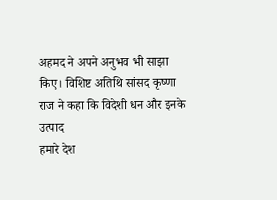अहमद ने अपने अनुभव भी साझा
किए। विशिष्ट अतिथि सांसद कृष्णा राज ने कहा कि विदेशी धन और इनके उत्पाद
हमारे देश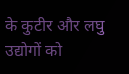के कुटीर और लघु उद्योगों को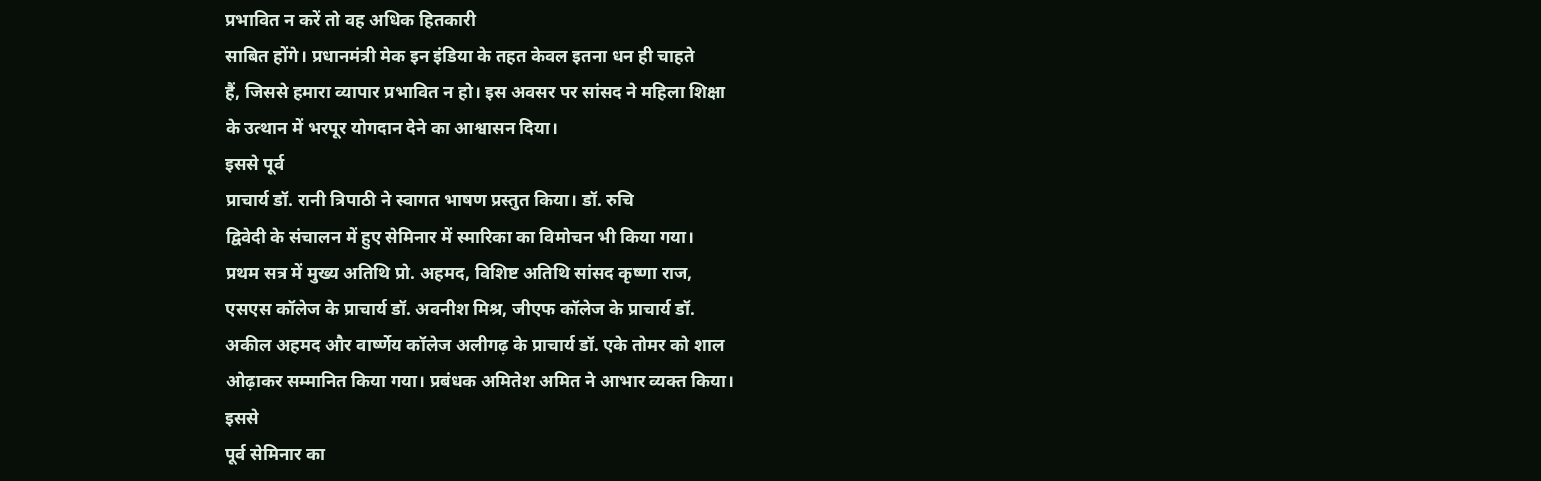प्रभावित न करें तो वह अधिक हितकारी
साबित होंगे। प्रधानमंत्री मेक इन इंडिया के तहत केवल इतना धन ही चाहते
हैं, जिससे हमारा व्यापार प्रभावित न हो। इस अवसर पर सांसद ने महिला शिक्षा
के उत्थान में भरपूर योगदान देने का आश्वासन दिया।
इससे पूर्व
प्राचार्य डॉ. रानी त्रिपाठी ने स्वागत भाषण प्रस्तुत किया। डॉ. रुचि
द्विवेदी के संचालन में हुए सेमिनार में स्मारिका का विमोचन भी किया गया।
प्रथम सत्र में मुख्य अतिथि प्रो. अहमद, विशिष्ट अतिथि सांसद कृष्णा राज,
एसएस कॉलेज के प्राचार्य डॉ. अवनीश मिश्र, जीएफ कॉलेज के प्राचार्य डॉ.
अकील अहमद और वार्ष्णेय कॉलेज अलीगढ़ के प्राचार्य डॉ. एके तोमर को शाल
ओढ़ाकर सम्मानित किया गया। प्रबंधक अमितेश अमित ने आभार व्यक्त किया।
इससे
पूर्व सेमिनार का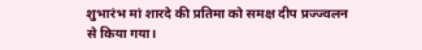शुभारंभ मां शारदे की प्रतिमा को समक्ष दीप प्रज्ज्वलन
से किया गया।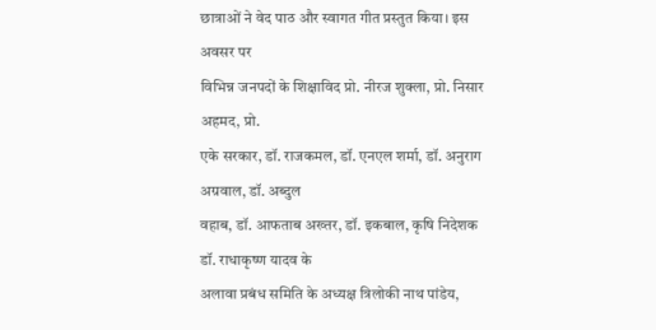छात्राओं ने वेद पाठ और स्वागत गीत प्रस्तुत किया। इस अवसर पर
विभिन्न जनपदों के शिक्षाविद प्रो. नीरज शुक्ला, प्रो. निसार अहमद, प्रो.
एके सरकार, डॉ. राजकमल, डॉ. एनएल शर्मा, डॉ. अनुराग अग्रवाल, डॉ. अब्दुल
वहाब, डॉ. आफताब अख्तर, डॉ. इकबाल, कृषि निदेशक डॉ. राधाकृष्ण यादव के
अलावा प्रबंध समिति के अध्यक्ष त्रिलोकी नाथ पांडेय,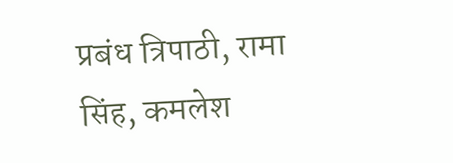प्रबंध त्रिपाठी, रामा
सिंह, कमलेश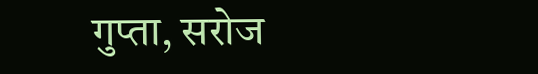गुप्ता, सरोज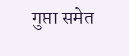गुप्ता समेत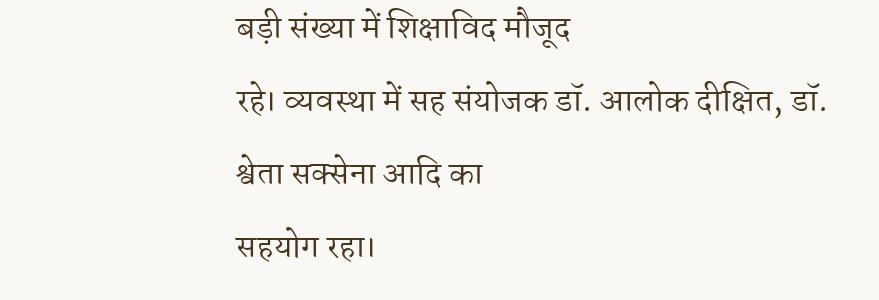बड़ी संख्या में शिक्षाविद मौजूद
रहे। व्यवस्था में सह संयोजक डॉ. आलोक दीक्षित, डॉ. श्वेता सक्सेना आदि का
सहयोग रहा।